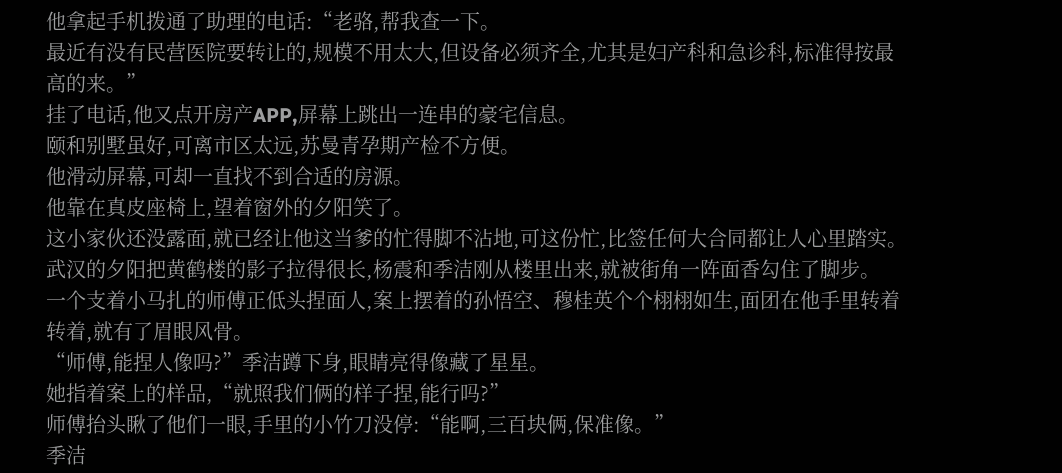他拿起手机拨通了助理的电话:“老骆,帮我查一下。
最近有没有民营医院要转让的,规模不用太大,但设备必须齐全,尤其是妇产科和急诊科,标准得按最高的来。”
挂了电话,他又点开房产APP,屏幕上跳出一连串的豪宅信息。
颐和别墅虽好,可离市区太远,苏曼青孕期产检不方便。
他滑动屏幕,可却一直找不到合适的房源。
他靠在真皮座椅上,望着窗外的夕阳笑了。
这小家伙还没露面,就已经让他这当爹的忙得脚不沾地,可这份忙,比签任何大合同都让人心里踏实。
武汉的夕阳把黄鹤楼的影子拉得很长,杨震和季洁刚从楼里出来,就被街角一阵面香勾住了脚步。
一个支着小马扎的师傅正低头捏面人,案上摆着的孙悟空、穆桂英个个栩栩如生,面团在他手里转着转着,就有了眉眼风骨。
“师傅,能捏人像吗?”季洁蹲下身,眼睛亮得像藏了星星。
她指着案上的样品,“就照我们俩的样子捏,能行吗?”
师傅抬头瞅了他们一眼,手里的小竹刀没停:“能啊,三百块俩,保准像。”
季洁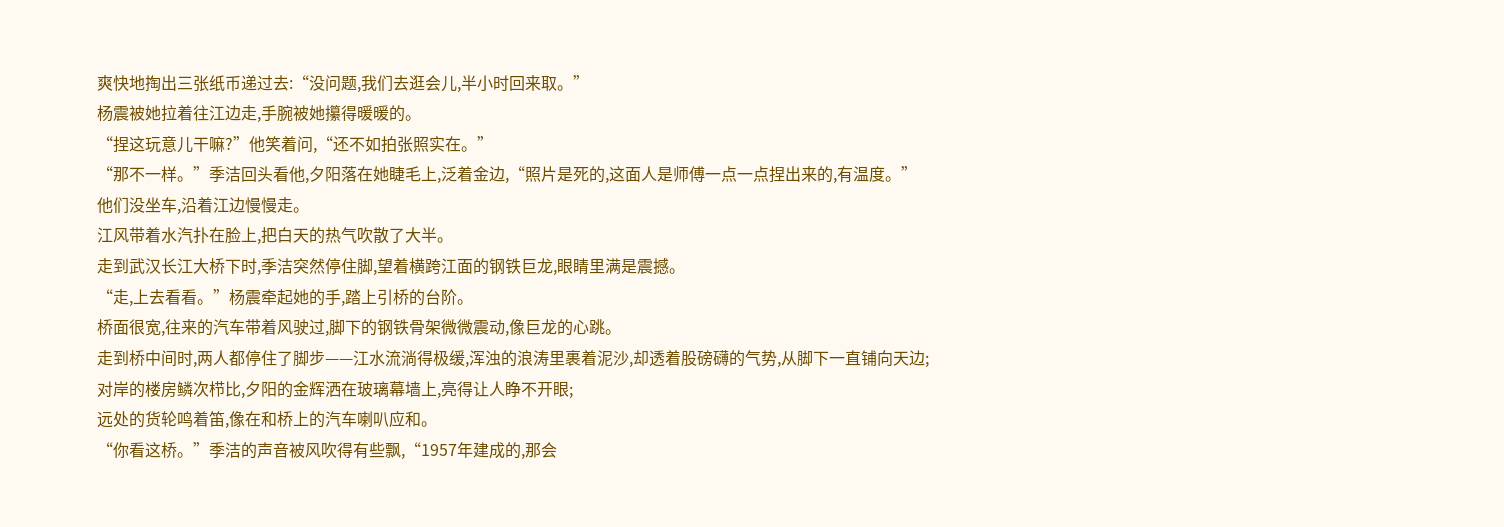爽快地掏出三张纸币递过去:“没问题,我们去逛会儿,半小时回来取。”
杨震被她拉着往江边走,手腕被她攥得暖暖的。
“捏这玩意儿干嘛?”他笑着问,“还不如拍张照实在。”
“那不一样。”季洁回头看他,夕阳落在她睫毛上,泛着金边,“照片是死的,这面人是师傅一点一点捏出来的,有温度。”
他们没坐车,沿着江边慢慢走。
江风带着水汽扑在脸上,把白天的热气吹散了大半。
走到武汉长江大桥下时,季洁突然停住脚,望着横跨江面的钢铁巨龙,眼睛里满是震撼。
“走,上去看看。”杨震牵起她的手,踏上引桥的台阶。
桥面很宽,往来的汽车带着风驶过,脚下的钢铁骨架微微震动,像巨龙的心跳。
走到桥中间时,两人都停住了脚步——江水流淌得极缓,浑浊的浪涛里裹着泥沙,却透着股磅礴的气势,从脚下一直铺向天边;
对岸的楼房鳞次栉比,夕阳的金辉洒在玻璃幕墙上,亮得让人睁不开眼;
远处的货轮鸣着笛,像在和桥上的汽车喇叭应和。
“你看这桥。”季洁的声音被风吹得有些飘,“1957年建成的,那会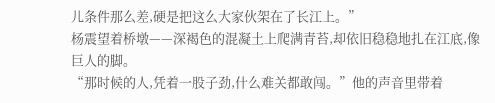儿条件那么差,硬是把这么大家伙架在了长江上。”
杨震望着桥墩——深褐色的混凝土上爬满青苔,却依旧稳稳地扎在江底,像巨人的脚。
“那时候的人,凭着一股子劲,什么难关都敢闯。”他的声音里带着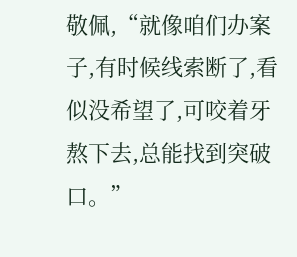敬佩,“就像咱们办案子,有时候线索断了,看似没希望了,可咬着牙熬下去,总能找到突破口。”